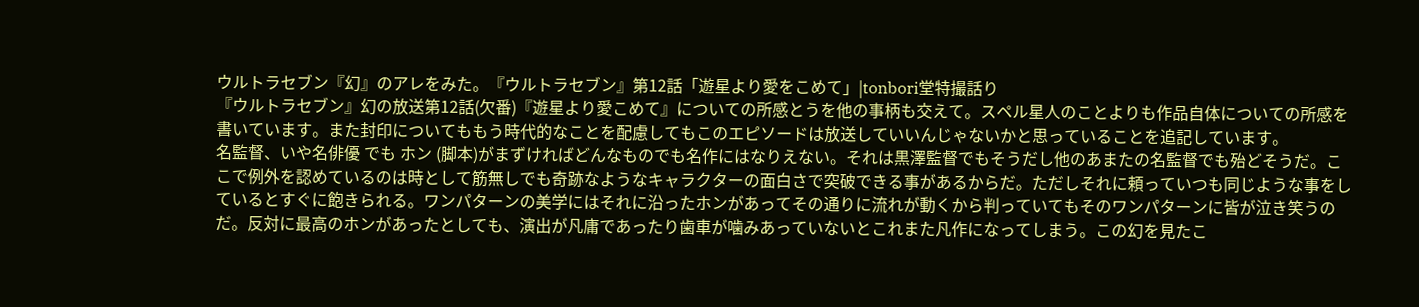ウルトラセブン『幻』のアレをみた。『ウルトラセブン』第12話「遊星より愛をこめて」|tonbori堂特撮話り
『ウルトラセブン』幻の放送第12話(欠番)『遊星より愛こめて』についての所感とうを他の事柄も交えて。スペル星人のことよりも作品自体についての所感を書いています。また封印についてももう時代的なことを配慮してもこのエピソードは放送していいんじゃないかと思っていることを追記しています。
名監督、いや名俳優 でも ホン (脚本)がまずければどんなものでも名作にはなりえない。それは黒澤監督でもそうだし他のあまたの名監督でも殆どそうだ。ここで例外を認めているのは時として筋無しでも奇跡なようなキャラクターの面白さで突破できる事があるからだ。ただしそれに頼っていつも同じような事をしているとすぐに飽きられる。ワンパターンの美学にはそれに沿ったホンがあってその通りに流れが動くから判っていてもそのワンパターンに皆が泣き笑うのだ。反対に最高のホンがあったとしても、演出が凡庸であったり歯車が噛みあっていないとこれまた凡作になってしまう。この幻を見たこ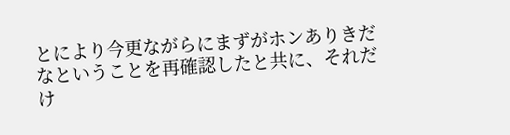とにより今更ながらにまずがホンありきだなということを再確認したと共に、それだけ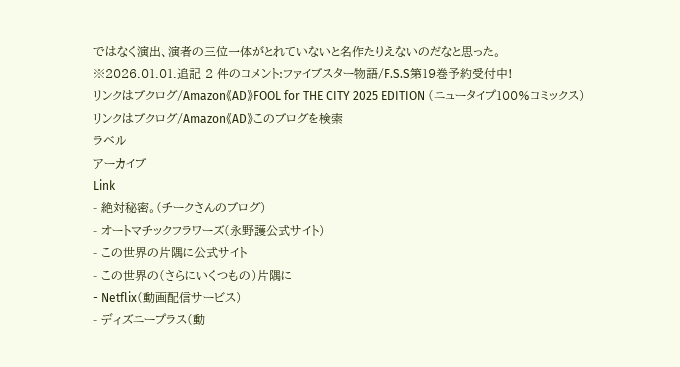ではなく演出、演者の三位一体がとれていないと名作たりえないのだなと思った。
※2026.01.01.追記 2 件のコメント:ファイブスター物語/F.S.S第19巻予約受付中!
リンクはブクログ/Amazon《AD》FOOL for THE CITY 2025 EDITION (ニュータイプ100%コミックス)
リンクはブクログ/Amazon《AD》このブログを検索
ラベル
アーカイブ
Link
- 絶対秘密。(チークさんのブログ)
- オートマチックフラワーズ(永野護公式サイト)
- この世界の片隅に公式サイト
- この世界の(さらにいくつもの)片隅に
- Netflix(動画配信サービス)
- ディズニープラス(動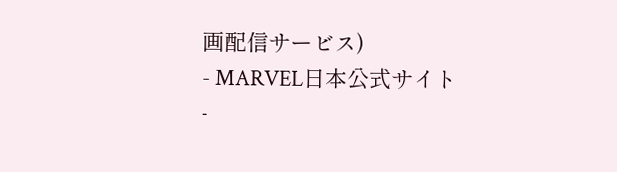画配信サービス)
- MARVEL日本公式サイト
-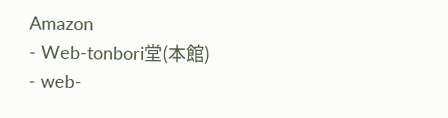Amazon
- Web-tonbori堂(本館)
- web-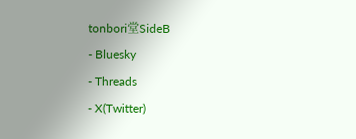tonbori堂SideB
- Bluesky
- Threads
- X(Twitter)